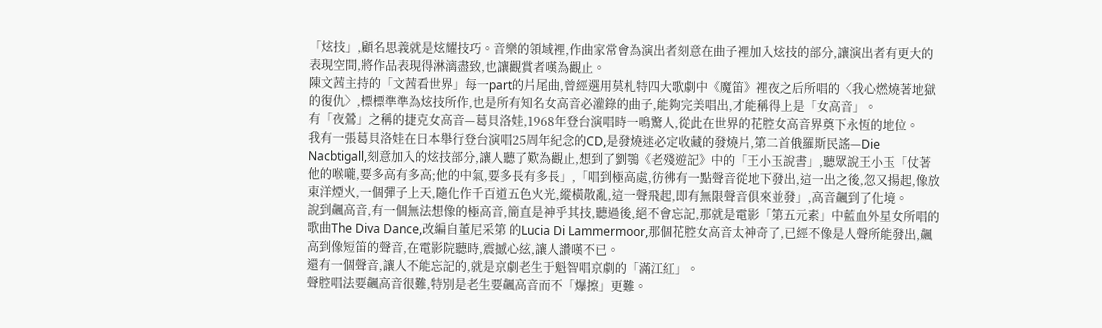「炫技」,顧名思義就是炫耀技巧。音樂的領域裡,作曲家常會為演出者刻意在曲子裡加入炫技的部分,讓演出者有更大的表現空間,將作品表現得淋漓盡致,也讓觀賞者嘆為觀止。
陳文茜主持的「文茜看世界」每一part的片尾曲,曾經選用莫札特四大歌劇中《魔笛》裡夜之后所唱的〈我心燃燒著地獄的復仇〉,標標準準為炫技所作,也是所有知名女高音必灌錄的曲子,能夠完美唱出,才能稱得上是「女高音」。
有「夜鶯」之稱的捷克女高音—葛貝洛娃,1968年登台演唱時一鳴驚人,從此在世界的花腔女高音界奠下永恆的地位。
我有一張葛貝洛娃在日本舉行登台演唱25周年紀念的CD,是發燒迷必定收藏的發燒片,第二首俄羅斯民謠—Die Nacbtigall,刻意加入的炫技部分,讓人聽了歎為觀止,想到了劉鶚《老殘遊記》中的「王小玉說書」,聽眾說王小玉「仗著他的喉嚨,要多高有多高;他的中氣,要多長有多長」,「唱到極高處,彷彿有一點聲音從地下發出,這一出之後,忽又揚起,像放東洋煙火,一個彈子上天,隨化作千百道五色火光,縱橫散亂,這一聲飛起,即有無限聲音俱來並發」,高音飆到了化境。
說到飆高音,有一個無法想像的極高音,簡直是神乎其技,聽過後,絕不會忘記,那就是電影「第五元素」中藍血外星女所唱的歌曲The Diva Dance,改編自董尼采第 的Lucia Di Lammermoor,那個花腔女高音太神奇了,已經不像是人聲所能發出,飆高到像短笛的聲音,在電影院聽時,震撼心絃,讓人讚嘆不已。
還有一個聲音,讓人不能忘記的,就是京劇老生于魁智唱京劇的「滿江紅」。
聲腔唱法要飆高音很難,特別是老生要飆高音而不「爆擦」更難。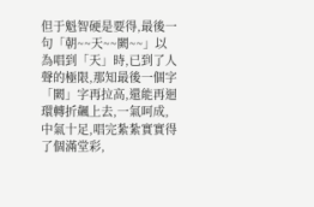但于魁智硬是要得,最後一句「朝~~天~~闕~~」以為唱到「天」時,已到了人聲的極限,那知最後一個字「闕」字再拉高,還能再迴環轉折飆上去,一氣呵成,中氣十足,唱完紮紮實實得了個滿堂彩,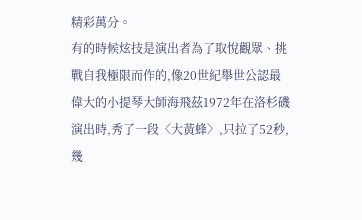精彩萬分。
有的時候炫技是演出者為了取悅觀眾、挑戰自我極限而作的,像20世紀舉世公認最偉大的小提琴大師海飛茲1972年在洛杉磯演出時,秀了一段〈大黃蜂〉,只拉了52秒,幾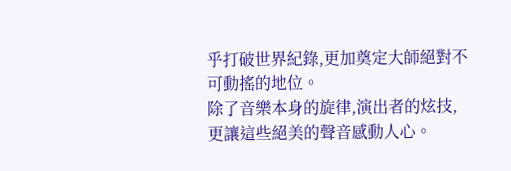乎打破世界紀錄,更加奠定大師絕對不可動搖的地位。
除了音樂本身的旋律,演出者的炫技,更讓這些絕美的聲音感動人心。